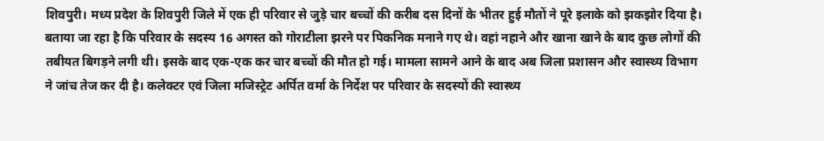शिवपुरी। मध्य प्रदेश के शिवपुरी जिले में एक ही परिवार से जुड़े चार बच्चों की करीब दस दिनों के भीतर हुई मौतों ने पूरे इलाके को झकझोर दिया है। बताया जा रहा है कि परिवार के सदस्य 16 अगस्त को गोराटीला झरने पर पिकनिक मनाने गए थे। वहां नहाने और खाना खाने के बाद कुछ लोगों की तबीयत बिगड़ने लगी थी। इसके बाद एक-एक कर चार बच्चों की मौत हो गई। मामला सामने आने के बाद अब जिला प्रशासन और स्वास्थ्य विभाग ने जांच तेज कर दी है। कलेक्टर एवं जिला मजिस्ट्रेट अर्पित वर्मा के निर्देश पर परिवार के सदस्यों की स्वास्थ्य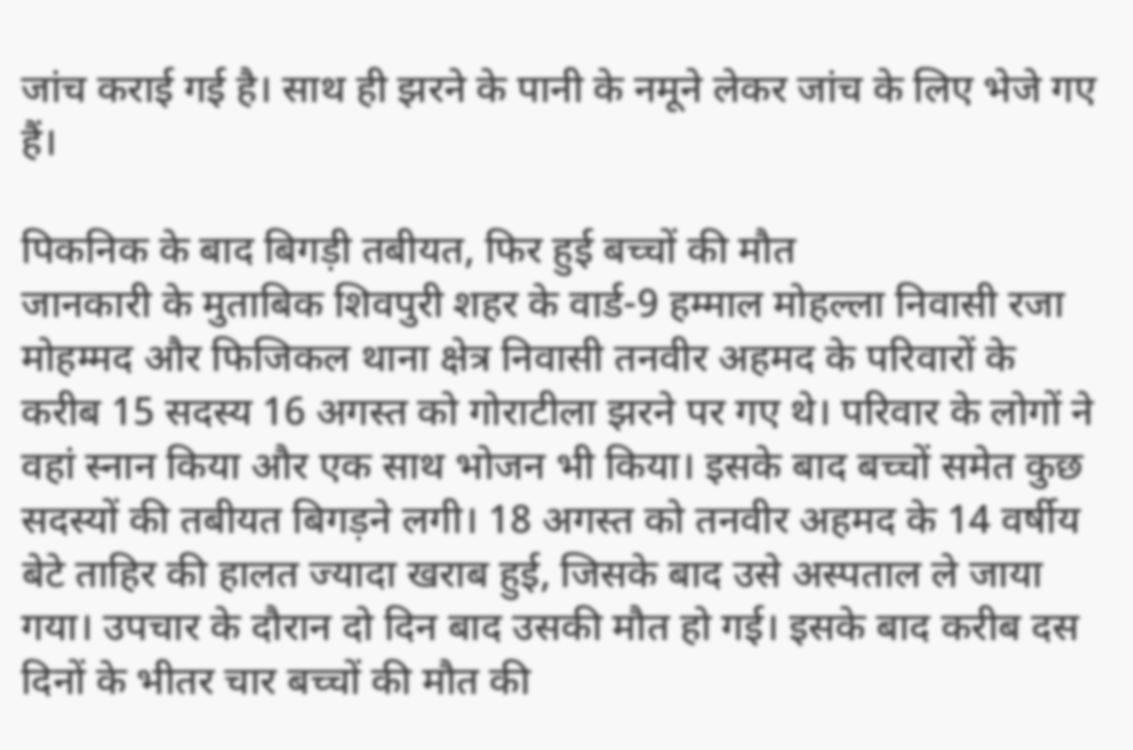जांच कराई गई है। साथ ही झरने के पानी के नमूने लेकर जांच के लिए भेजे गए हैं।

पिकनिक के बाद बिगड़ी तबीयत, फिर हुई बच्चों की मौत
जानकारी के मुताबिक शिवपुरी शहर के वार्ड-9 हम्माल मोहल्ला निवासी रजा मोहम्मद और फिजिकल थाना क्षेत्र निवासी तनवीर अहमद के परिवारों के करीब 15 सदस्य 16 अगस्त को गोराटीला झरने पर गए थे। परिवार के लोगों ने वहां स्नान किया और एक साथ भोजन भी किया। इसके बाद बच्चों समेत कुछ सदस्यों की तबीयत बिगड़ने लगी। 18 अगस्त को तनवीर अहमद के 14 वर्षीय बेटे ताहिर की हालत ज्यादा खराब हुई, जिसके बाद उसे अस्पताल ले जाया गया। उपचार के दौरान दो दिन बाद उसकी मौत हो गई। इसके बाद करीब दस दिनों के भीतर चार बच्चों की मौत की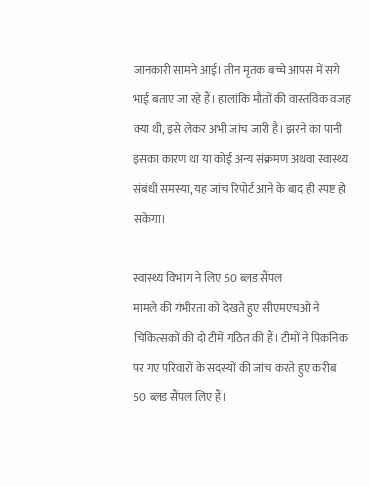जानकारी सामने आई। तीन मृतक बच्चे आपस में सगे भाई बताए जा रहे हैं। हालांकि मौतों की वास्तविक वजह क्या थी, इसे लेकर अभी जांच जारी है। झरने का पानी इसका कारण था या कोई अन्य संक्रमण अथवा स्वास्थ्य संबंधी समस्या, यह जांच रिपोर्ट आने के बाद ही स्पष्ट हो सकेगा।

स्वास्थ्य विभाग ने लिए 50 ब्लड सैंपल
मामले की गंभीरता को देखते हुए सीएमएचओ ने चिकित्सकों की दो टीमें गठित की हैं। टीमों ने पिकनिक पर गए परिवारों के सदस्यों की जांच करते हुए करीब 50 ब्लड सैंपल लिए हैं।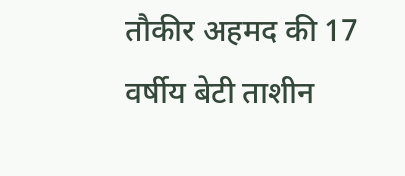तौकीर अहमद की 17 वर्षीय बेटी ताशीन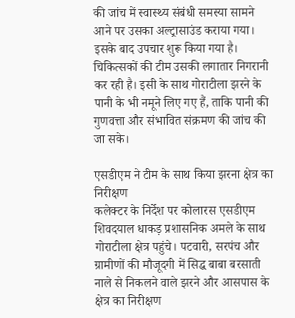की जांच में स्वास्थ्य संबंधी समस्या सामने आने पर उसका अल्ट्रासाउंड कराया गया। इसके बाद उपचार शुरू किया गया है। चिकित्सकों की टीम उसकी लगातार निगरानी कर रही है। इसी के साथ गोराटीला झरने के पानी के भी नमूने लिए गए हैं, ताकि पानी की गुणवत्ता और संभावित संक्रमण की जांच की जा सके।

एसडीएम ने टीम के साथ किया झरना क्षेत्र का निरीक्षण
कलेक्टर के निर्देश पर कोलारस एसडीएम शिवदयाल धाकड़ प्रशासनिक अमले के साथ गोराटीला क्षेत्र पहुंचे। पटवारी, सरपंच और ग्रामीणों की मौजूदगी में सिद्ध बाबा बरसाती नाले से निकलने वाले झरने और आसपास के क्षेत्र का निरीक्षण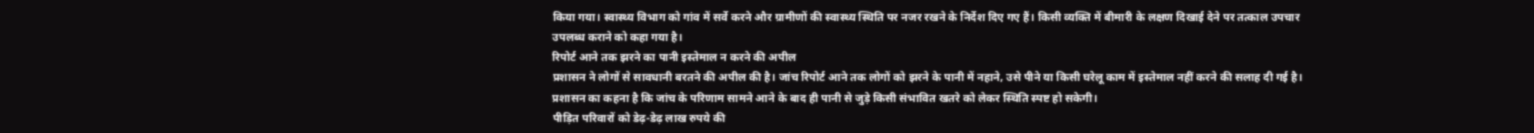किया गया। स्वास्थ्य विभाग को गांव में सर्वे करने और ग्रामीणों की स्वास्थ्य स्थिति पर नजर रखने के निर्देश दिए गए हैं। किसी व्यक्ति में बीमारी के लक्षण दिखाई देने पर तत्काल उपचार उपलब्ध कराने को कहा गया है।
रिपोर्ट आने तक झरने का पानी इस्तेमाल न करने की अपील
प्रशासन ने लोगों से सावधानी बरतने की अपील की है। जांच रिपोर्ट आने तक लोगों को झरने के पानी में नहाने, उसे पीने या किसी घरेलू काम में इस्तेमाल नहीं करने की सलाह दी गई है। प्रशासन का कहना है कि जांच के परिणाम सामने आने के बाद ही पानी से जुड़े किसी संभावित खतरे को लेकर स्थिति स्पष्ट हो सकेगी।
पीड़ित परिवारों को डेढ़-डेढ़ लाख रुपये की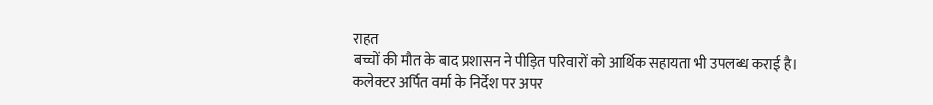राहत
बच्चों की मौत के बाद प्रशासन ने पीड़ित परिवारों को आर्थिक सहायता भी उपलब्ध कराई है। कलेक्टर अर्पित वर्मा के निर्देश पर अपर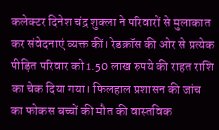कलेक्टर दिनेश चंद्र शुक्ला ने परिवारों से मुलाकात कर संवेदनाएं व्यक्त कीं। रेडक्रॉस की ओर से प्रत्येक पीड़ित परिवार को 1.50 लाख रुपये की राहत राशि का चेक दिया गया। फिलहाल प्रशासन की जांच का फोकस बच्चों की मौत की वास्तविक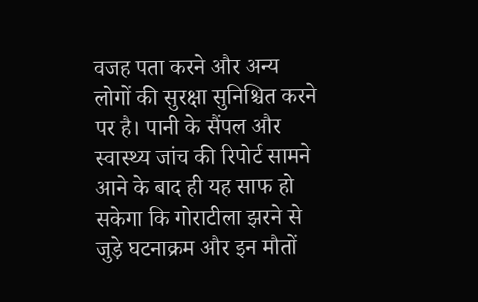वजह पता करने और अन्य लोगों की सुरक्षा सुनिश्चित करने पर है। पानी के सैंपल और स्वास्थ्य जांच की रिपोर्ट सामने आने के बाद ही यह साफ हो सकेगा कि गोराटीला झरने से जुड़े घटनाक्रम और इन मौतों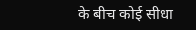के बीच कोई सीधा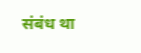संबंध था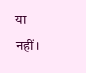या नहीं।